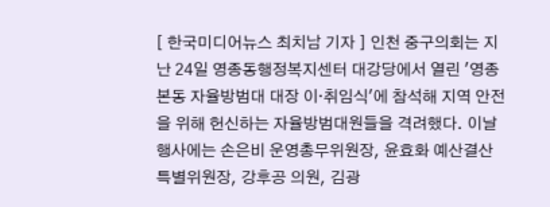[ 한국미디어뉴스 최치남 기자 ] 인천 중구의회는 지난 24일 영종동행정복지센터 대강당에서 열린 '영종본동 자율방범대 대장 이·취임식'에 참석해 지역 안전을 위해 헌신하는 자율방범대원들을 격려했다. 이날 행사에는 손은비 운영총무위원장, 윤효화 예산결산특별위원장, 강후공 의원, 김광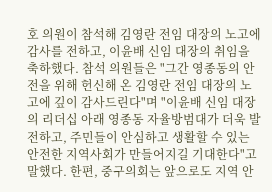호 의원이 참석해 김영란 전임 대장의 노고에 감사를 전하고, 이윤배 신임 대장의 취임을 축하했다. 참석 의원들은 "그간 영종동의 안전을 위해 헌신해 온 김영란 전임 대장의 노고에 깊이 감사드린다"며 "이윤배 신임 대장의 리더십 아래 영종동 자율방범대가 더욱 발전하고, 주민들이 안심하고 생활할 수 있는 안전한 지역사회가 만들어지길 기대한다"고 말했다. 한편, 중구의회는 앞으로도 지역 안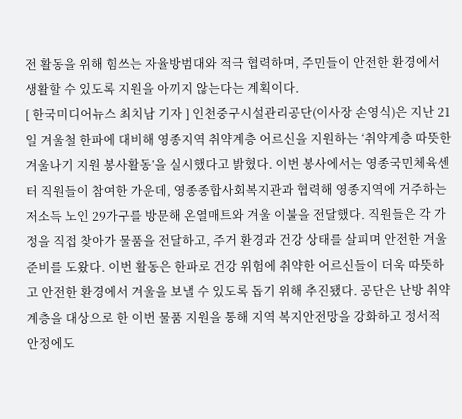전 활동을 위해 힘쓰는 자율방범대와 적극 협력하며, 주민들이 안전한 환경에서 생활할 수 있도록 지원을 아끼지 않는다는 계획이다.
[ 한국미디어뉴스 최치남 기자 ] 인천중구시설관리공단(이사장 손영식)은 지난 21일 겨울철 한파에 대비해 영종지역 취약계층 어르신을 지원하는 ‘취약계층 따뜻한 겨울나기 지원 봉사활동’을 실시했다고 밝혔다. 이번 봉사에서는 영종국민체육센터 직원들이 참여한 가운데, 영종종합사회복지관과 협력해 영종지역에 거주하는 저소득 노인 29가구를 방문해 온열매트와 겨울 이불을 전달했다. 직원들은 각 가정을 직접 찾아가 물품을 전달하고, 주거 환경과 건강 상태를 살피며 안전한 겨울 준비를 도왔다. 이번 활동은 한파로 건강 위험에 취약한 어르신들이 더욱 따뜻하고 안전한 환경에서 겨울을 보낼 수 있도록 돕기 위해 추진됐다. 공단은 난방 취약계층을 대상으로 한 이번 물품 지원을 통해 지역 복지안전망을 강화하고 정서적 안정에도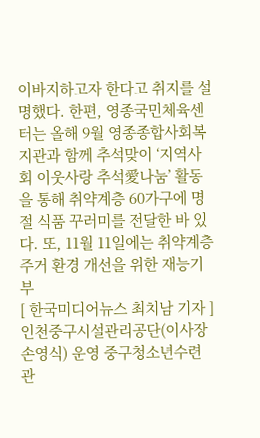이바지하고자 한다고 취지를 설명했다. 한편, 영종국민체육센터는 올해 9월 영종종합사회복지관과 함께 추석맞이 ‘지역사회 이웃사랑 추석愛나눔’ 활동을 통해 취약계층 60가구에 명절 식품 꾸러미를 전달한 바 있다. 또, 11월 11일에는 취약계층 주거 환경 개선을 위한 재능기부
[ 한국미디어뉴스 최치남 기자 ] 인천중구시설관리공단(이사장 손영식) 운영 중구청소년수련관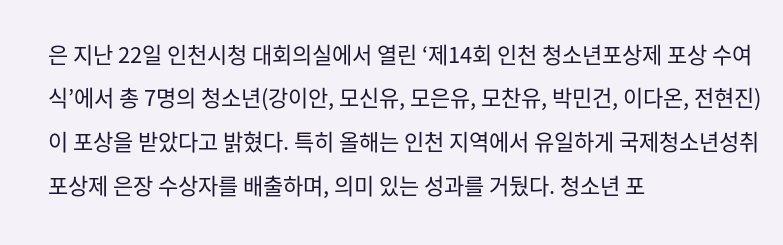은 지난 22일 인천시청 대회의실에서 열린 ‘제14회 인천 청소년포상제 포상 수여식’에서 총 7명의 청소년(강이안, 모신유, 모은유, 모찬유, 박민건, 이다온, 전현진)이 포상을 받았다고 밝혔다. 특히 올해는 인천 지역에서 유일하게 국제청소년성취포상제 은장 수상자를 배출하며, 의미 있는 성과를 거뒀다. 청소년 포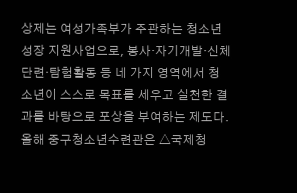상제는 여성가족부가 주관하는 청소년 성장 지원사업으로, 봉사·자기개발·신체단련·탐험활동 등 네 가지 영역에서 청소년이 스스로 목표를 세우고 실천한 결과를 바탕으로 포상을 부여하는 제도다. 올해 중구청소년수련관은 △국제청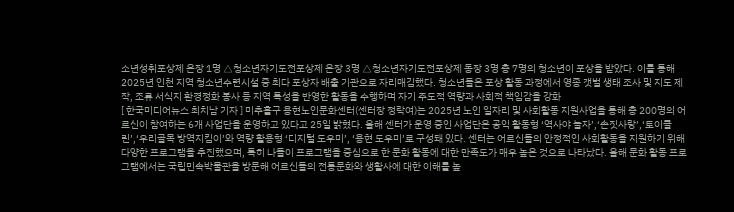소년성취포상제 은장 1명 △청소년자기도전포상제 은장 3명 △청소년자기도전포상제 동장 3명 총 7명의 청소년이 포상을 받았다. 이를 통해 2025년 인천 지역 청소년수련시설 중 최다 포상자 배출 기관으로 자리매김했다. 청소년들은 포상 활동 과정에서 영종 갯벌 생태 조사 및 지도 제작, 조류 서식지 환경정화 봉사 등 지역 특성을 반영한 활동을 수행하며 자기 주도적 역량과 사회적 책임감을 강화
[ 한국미디어뉴스 최치남 기자 ] 미추홀구 용현노인문화센터(센터장 정락여)는 2025년 노인 일자리 및 사회활동 지원사업을 통해 총 200명의 어르신이 참여하는 6개 사업단을 운영하고 있다고 25일 밝혔다. 올해 센터가 운영 중인 사업단은 공익 활동형 ‘역사야 놀자’,‘손짓사랑’,‘토이클린’,‘우리골목 방역지킴이’와 역량 활용형 ‘디지털 도우미’, ‘용현 도우미’로 구성돼 있다. 센터는 어르신들의 안정적인 사회활동을 지원하기 위해 다양한 프로그램을 추진했으며, 특히 나들이 프로그램을 중심으로 한 문화 활동에 대한 만족도가 매우 높은 것으로 나타났다. 올해 문화 활동 프로그램에서는 국립민속박물관을 방문해 어르신들의 전통문화와 생활사에 대한 이해를 높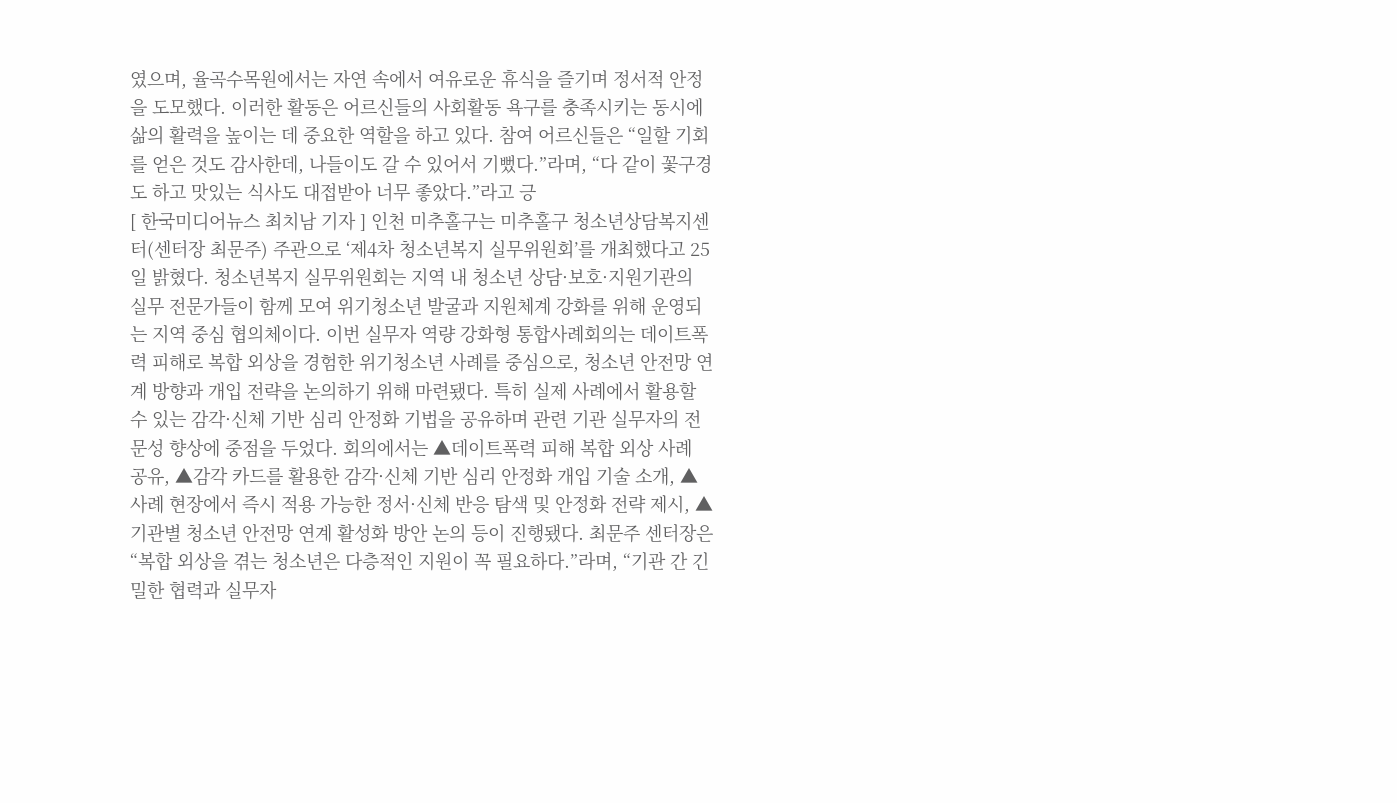였으며, 율곡수목원에서는 자연 속에서 여유로운 휴식을 즐기며 정서적 안정을 도모했다. 이러한 활동은 어르신들의 사회활동 욕구를 충족시키는 동시에 삶의 활력을 높이는 데 중요한 역할을 하고 있다. 참여 어르신들은 “일할 기회를 얻은 것도 감사한데, 나들이도 갈 수 있어서 기뻤다.”라며, “다 같이 꽃구경도 하고 맛있는 식사도 대접받아 너무 좋았다.”라고 긍
[ 한국미디어뉴스 최치남 기자 ] 인천 미추홀구는 미추홀구 청소년상담복지센터(센터장 최문주) 주관으로 ‘제4차 청소년복지 실무위원회’를 개최했다고 25일 밝혔다. 청소년복지 실무위원회는 지역 내 청소년 상담·보호·지원기관의 실무 전문가들이 함께 모여 위기청소년 발굴과 지원체계 강화를 위해 운영되는 지역 중심 협의체이다. 이번 실무자 역량 강화형 통합사례회의는 데이트폭력 피해로 복합 외상을 경험한 위기청소년 사례를 중심으로, 청소년 안전망 연계 방향과 개입 전략을 논의하기 위해 마련됐다. 특히 실제 사례에서 활용할 수 있는 감각·신체 기반 심리 안정화 기법을 공유하며 관련 기관 실무자의 전문성 향상에 중점을 두었다. 회의에서는 ▲데이트폭력 피해 복합 외상 사례 공유, ▲감각 카드를 활용한 감각·신체 기반 심리 안정화 개입 기술 소개, ▲사례 현장에서 즉시 적용 가능한 정서·신체 반응 탐색 및 안정화 전략 제시, ▲기관별 청소년 안전망 연계 활성화 방안 논의 등이 진행됐다. 최문주 센터장은 “복합 외상을 겪는 청소년은 다층적인 지원이 꼭 필요하다.”라며, “기관 간 긴밀한 협력과 실무자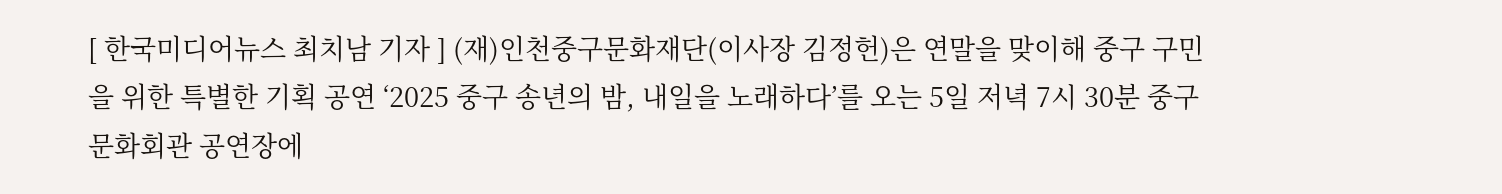[ 한국미디어뉴스 최치남 기자 ] (재)인천중구문화재단(이사장 김정헌)은 연말을 맞이해 중구 구민을 위한 특별한 기획 공연 ‘2025 중구 송년의 밤, 내일을 노래하다’를 오는 5일 저녁 7시 30분 중구문화회관 공연장에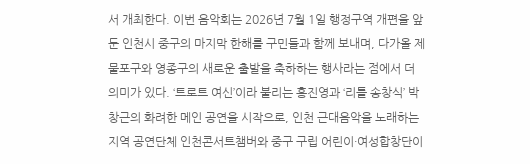서 개최한다. 이번 음악회는 2026년 7월 1일 행정구역 개편을 앞둔 인천시 중구의 마지막 한해를 구민들과 함께 보내며, 다가올 제물포구와 영종구의 새로운 출발을 축하하는 행사라는 점에서 더 의미가 있다. ‘트로트 여신’이라 불리는 홍진영과 ‘리틀 송창식’ 박창근의 화려한 메인 공연을 시작으로, 인천 근대음악을 노래하는 지역 공연단체 인천콘서트챔버와 중구 구립 어린이·여성합창단이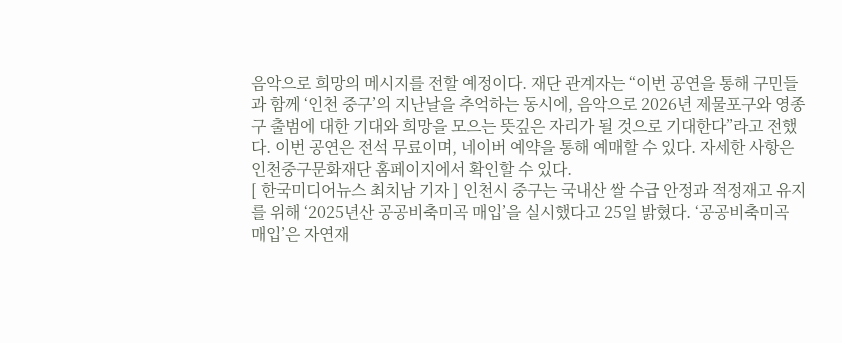음악으로 희망의 메시지를 전할 예정이다. 재단 관계자는 “이번 공연을 통해 구민들과 함께 ‘인천 중구’의 지난날을 추억하는 동시에, 음악으로 2026년 제물포구와 영종구 출범에 대한 기대와 희망을 모으는 뜻깊은 자리가 될 것으로 기대한다”라고 전했다. 이번 공연은 전석 무료이며, 네이버 예약을 통해 예매할 수 있다. 자세한 사항은 인천중구문화재단 홈페이지에서 확인할 수 있다.
[ 한국미디어뉴스 최치남 기자 ] 인천시 중구는 국내산 쌀 수급 안정과 적정재고 유지를 위해 ‘2025년산 공공비축미곡 매입’을 실시했다고 25일 밝혔다. ‘공공비축미곡 매입’은 자연재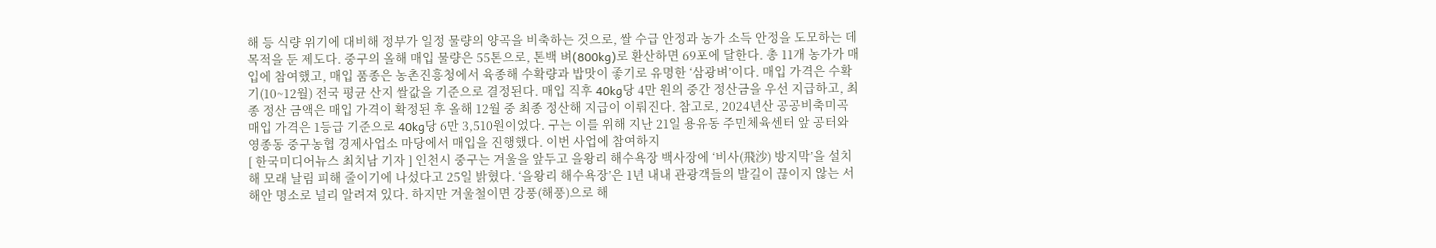해 등 식량 위기에 대비해 정부가 일정 물량의 양곡을 비축하는 것으로, 쌀 수급 안정과 농가 소득 안정을 도모하는 데 목적을 둔 제도다. 중구의 올해 매입 물량은 55톤으로, 톤백 벼(800kg)로 환산하면 69포에 달한다. 총 11개 농가가 매입에 참여했고, 매입 품종은 농촌진흥청에서 육종해 수확량과 밥맛이 좋기로 유명한 ‘삼광벼’이다. 매입 가격은 수확기(10~12월) 전국 평균 산지 쌀값을 기준으로 결정된다. 매입 직후 40kg당 4만 원의 중간 정산금을 우선 지급하고, 최종 정산 금액은 매입 가격이 확정된 후 올해 12월 중 최종 정산해 지급이 이뤄진다. 참고로, 2024년산 공공비축미곡 매입 가격은 1등급 기준으로 40kg당 6만 3,510원이었다. 구는 이를 위해 지난 21일 용유동 주민체육센터 앞 공터와 영종동 중구농협 경제사업소 마당에서 매입을 진행했다. 이번 사업에 참여하지
[ 한국미디어뉴스 최치남 기자 ] 인천시 중구는 겨울을 앞두고 을왕리 해수욕장 백사장에 ‘비사(飛沙) 방지막’을 설치해 모래 날림 피해 줄이기에 나섰다고 25일 밝혔다. ‘을왕리 해수욕장’은 1년 내내 관광객들의 발길이 끊이지 않는 서해안 명소로 널리 알려져 있다. 하지만 겨울철이면 강풍(해풍)으로 해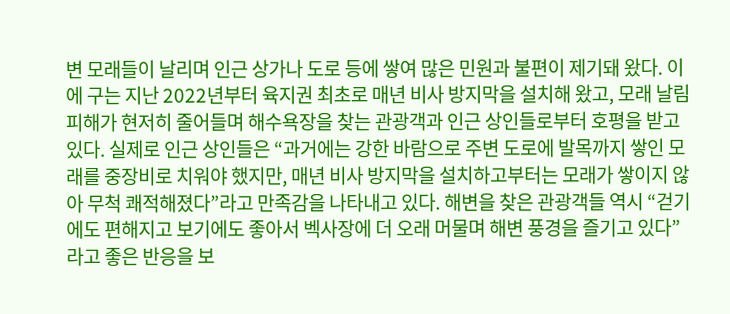변 모래들이 날리며 인근 상가나 도로 등에 쌓여 많은 민원과 불편이 제기돼 왔다. 이에 구는 지난 2022년부터 육지권 최초로 매년 비사 방지막을 설치해 왔고, 모래 날림 피해가 현저히 줄어들며 해수욕장을 찾는 관광객과 인근 상인들로부터 호평을 받고 있다. 실제로 인근 상인들은 “과거에는 강한 바람으로 주변 도로에 발목까지 쌓인 모래를 중장비로 치워야 했지만, 매년 비사 방지막을 설치하고부터는 모래가 쌓이지 않아 무척 쾌적해졌다”라고 만족감을 나타내고 있다. 해변을 찾은 관광객들 역시 “걷기에도 편해지고 보기에도 좋아서 벡사장에 더 오래 머물며 해변 풍경을 즐기고 있다”라고 좋은 반응을 보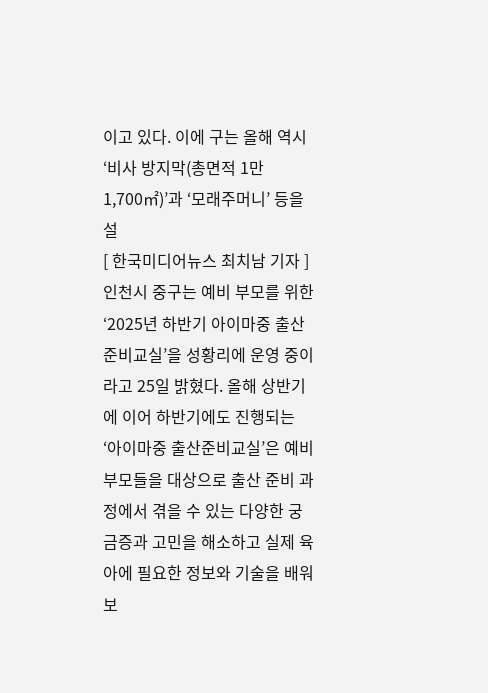이고 있다. 이에 구는 올해 역시 ‘비사 방지막(총면적 1만 1,700㎡)’과 ‘모래주머니’ 등을 설
[ 한국미디어뉴스 최치남 기자 ] 인천시 중구는 예비 부모를 위한 ‘2025년 하반기 아이마중 출산준비교실’을 성황리에 운영 중이라고 25일 밝혔다. 올해 상반기에 이어 하반기에도 진행되는 ‘아이마중 출산준비교실’은 예비 부모들을 대상으로 출산 준비 과정에서 겪을 수 있는 다양한 궁금증과 고민을 해소하고 실제 육아에 필요한 정보와 기술을 배워보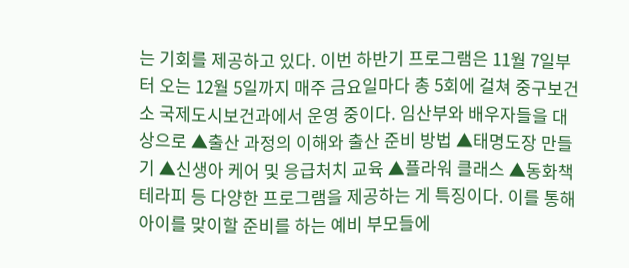는 기회를 제공하고 있다. 이번 하반기 프로그램은 11월 7일부터 오는 12월 5일까지 매주 금요일마다 총 5회에 걸쳐 중구보건소 국제도시보건과에서 운영 중이다. 임산부와 배우자들을 대상으로 ▲출산 과정의 이해와 출산 준비 방법 ▲태명도장 만들기 ▲신생아 케어 및 응급처치 교육 ▲플라워 클래스 ▲동화책 테라피 등 다양한 프로그램을 제공하는 게 특징이다. 이를 통해 아이를 맞이할 준비를 하는 예비 부모들에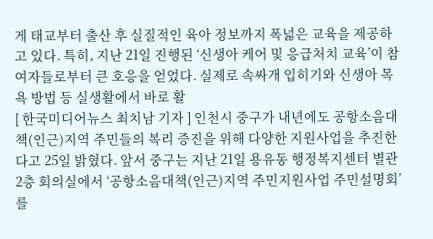게 태교부터 출산 후 실질적인 육아 정보까지 폭넓은 교육을 제공하고 있다. 특히, 지난 21일 진행된 ‘신생아 케어 및 응급처치 교육’이 참여자들로부터 큰 호응을 얻었다. 실제로 속싸개 입히기와 신생아 목욕 방법 등 실생활에서 바로 활
[ 한국미디어뉴스 최치남 기자 ] 인천시 중구가 내년에도 공항소음대책(인근)지역 주민들의 복리 증진을 위해 다양한 지원사업을 추진한다고 25일 밝혔다. 앞서 중구는 지난 21일 용유동 행정복지센터 별관 2층 회의실에서 ‘공항소음대책(인근)지역 주민지원사업 주민설명회’를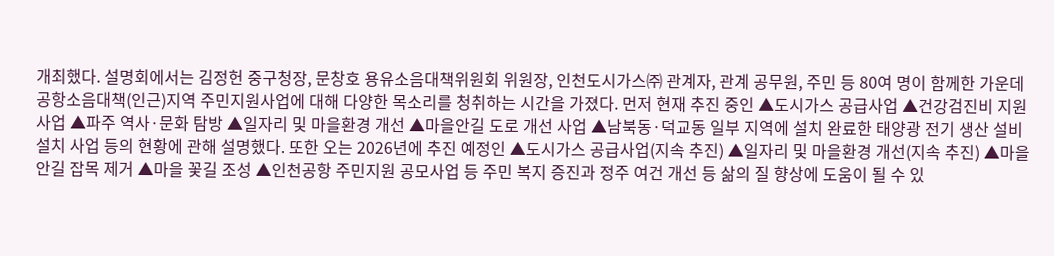개최했다. 설명회에서는 김정헌 중구청장, 문창호 용유소음대책위원회 위원장, 인천도시가스㈜ 관계자, 관계 공무원, 주민 등 80여 명이 함께한 가운데 공항소음대책(인근)지역 주민지원사업에 대해 다양한 목소리를 청취하는 시간을 가졌다. 먼저 현재 추진 중인 ▲도시가스 공급사업 ▲건강검진비 지원사업 ▲파주 역사·문화 탐방 ▲일자리 및 마을환경 개선 ▲마을안길 도로 개선 사업 ▲남북동·덕교동 일부 지역에 설치 완료한 태양광 전기 생산 설비 설치 사업 등의 현황에 관해 설명했다. 또한 오는 2026년에 추진 예정인 ▲도시가스 공급사업(지속 추진) ▲일자리 및 마을환경 개선(지속 추진) ▲마을안길 잡목 제거 ▲마을 꽃길 조성 ▲인천공항 주민지원 공모사업 등 주민 복지 증진과 정주 여건 개선 등 삶의 질 향상에 도움이 될 수 있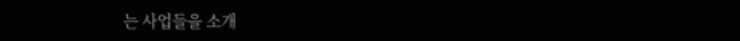는 사업들을 소개